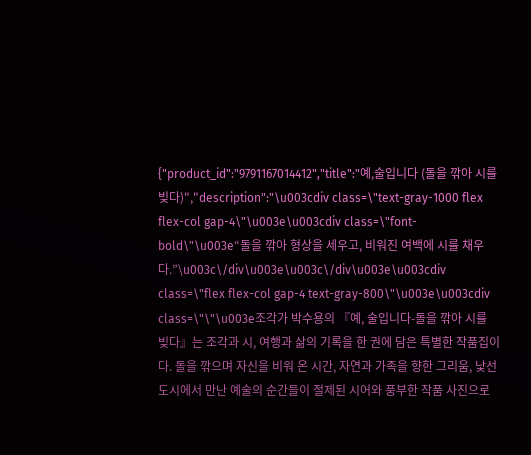{"product_id":"9791167014412","title":"예,술입니다 (돌을 깎아 시를 빚다)","description":"\u003cdiv class=\"text-gray-1000 flex flex-col gap-4\"\u003e\u003cdiv class=\"font-bold\"\u003e“돌을 깎아 형상을 세우고, 비워진 여백에 시를 채우다.”\u003c\/div\u003e\u003c\/div\u003e\u003cdiv class=\"flex flex-col gap-4 text-gray-800\"\u003e\u003cdiv class=\"\"\u003e조각가 박수용의 『예, 술입니다-돌을 깎아 시를 빚다』는 조각과 시, 여행과 삶의 기록을 한 권에 담은 특별한 작품집이다. 돌을 깎으며 자신을 비워 온 시간, 자연과 가족을 향한 그리움, 낯선 도시에서 만난 예술의 순간들이 절제된 시어와 풍부한 작품 사진으로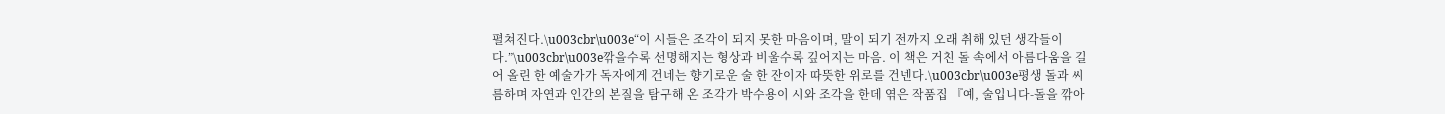펼쳐진다.\u003cbr\u003e“이 시들은 조각이 되지 못한 마음이며, 말이 되기 전까지 오래 취해 있던 생각들이다.”\u003cbr\u003e깎을수록 선명해지는 형상과 비울수록 깊어지는 마음. 이 책은 거친 돌 속에서 아름다움을 길어 올린 한 예술가가 독자에게 건네는 향기로운 술 한 잔이자 따뜻한 위로를 건넨다.\u003cbr\u003e평생 돌과 씨름하며 자연과 인간의 본질을 탐구해 온 조각가 박수용이 시와 조각을 한데 엮은 작품집 『예, 술입니다-돌을 깎아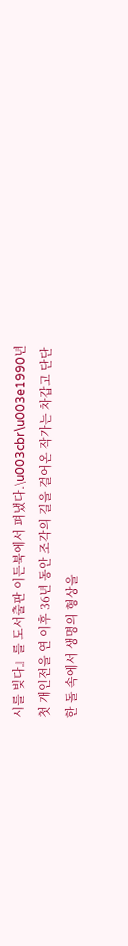시를 빚다』를 도서출판 이든북에서 펴냈다.\u003cbr\u003e1990년 첫 개인전을 연 이후 36년 동안 조각의 길을 걸어온 작가는 차갑고 단단한 돌 속에서 생명의 형상을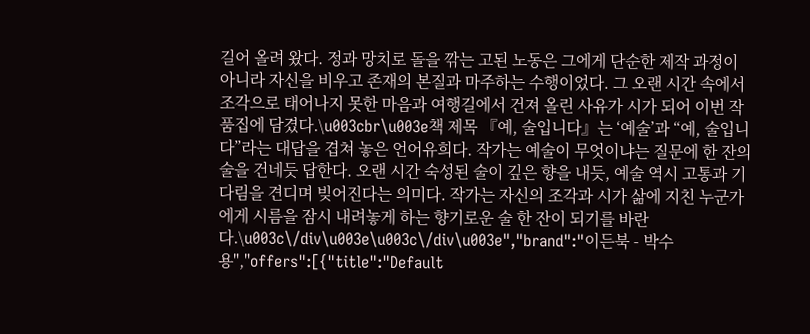길어 올려 왔다. 정과 망치로 돌을 깎는 고된 노동은 그에게 단순한 제작 과정이 아니라 자신을 비우고 존재의 본질과 마주하는 수행이었다. 그 오랜 시간 속에서 조각으로 태어나지 못한 마음과 여행길에서 건져 올린 사유가 시가 되어 이번 작품집에 담겼다.\u003cbr\u003e책 제목 『예, 술입니다』는 ‘예술’과 “예, 술입니다”라는 대답을 겹쳐 놓은 언어유희다. 작가는 예술이 무엇이냐는 질문에 한 잔의 술을 건네듯 답한다. 오랜 시간 숙성된 술이 깊은 향을 내듯, 예술 역시 고통과 기다림을 견디며 빚어진다는 의미다. 작가는 자신의 조각과 시가 삶에 지친 누군가에게 시름을 잠시 내려놓게 하는 향기로운 술 한 잔이 되기를 바란다.\u003c\/div\u003e\u003c\/div\u003e","brand":"이든북 - 박수용","offers":[{"title":"Default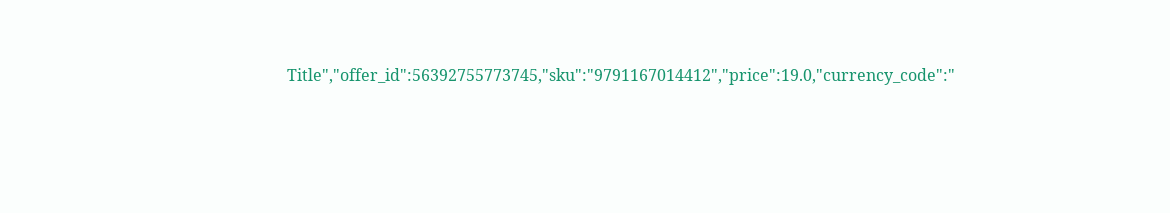Title","offer_id":56392755773745,"sku":"9791167014412","price":19.0,"currency_code":"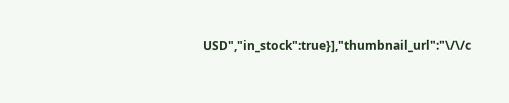USD","in_stock":true}],"thumbnail_url":"\/\/c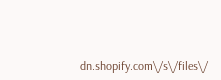dn.shopify.com\/s\/files\/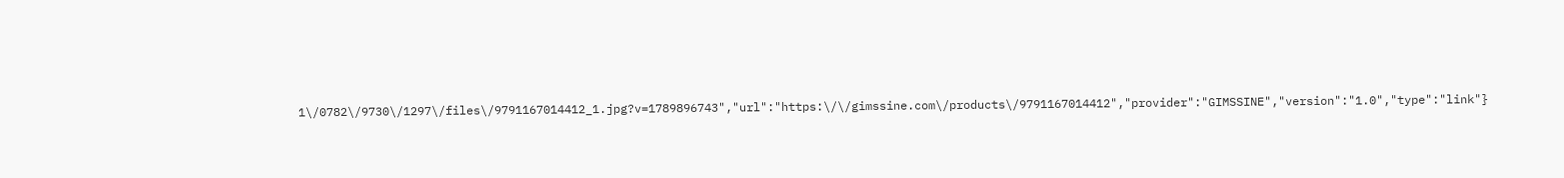1\/0782\/9730\/1297\/files\/9791167014412_1.jpg?v=1789896743","url":"https:\/\/gimssine.com\/products\/9791167014412","provider":"GIMSSINE","version":"1.0","type":"link"}